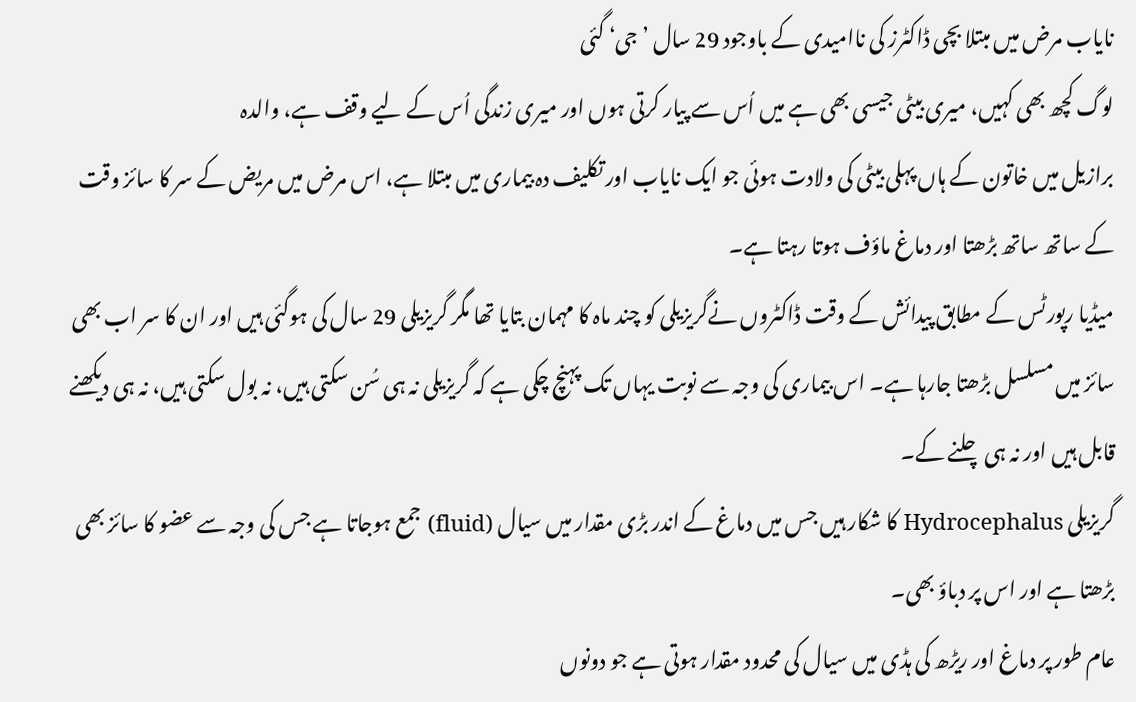نایاب مرض میں مبتلا بچی ڈاکٹرز کی ناامیدی کے باوجود 29 سال ’جی‘ گئی
لوگ کچھ بھی کہیں، میری بیٹی جیسی بھی ہے میں اُس سے پیار کرتی ہوں اور میری زندگی اُس کے لیے وقف ہے، والدہ
برازیل میں خاتون کے ہاں پہلی بیٹی کی ولادت ہوئی جو ایک نایاب اور تکلیف دہ بیماری میں مبتلا ہے، اس مرض میں مریض کے سر کا سائز وقت کے ساتھ ساتھ بڑھتا اور دماغ ماؤف ہوتا رہتا ہے۔
میڈیا رپورٹس کے مطابق پیدائش کے وقت ڈاکٹروں نےگریزیلی کو چند ماہ کا مہمان بتایا تھا مگر گریزیلی 29 سال کی ہوگئی ہیں اور ان کا سر اب بھی سائز میں مسلسل بڑھتا جارہا ہے۔ اس بیماری کی وجہ سے نوبت یہاں تک پہنچ چکی ہے کہ گریزیلی نہ ہی سُن سکتی ہیں، نہ بول سکتی ہیں، نہ ہی دیکھنے قابل ہیں اور نہ ہی چلنے کے۔
گریزیلی Hydrocephalus کا شکار ہیں جس میں دماغ کے اندر بڑی مقدار میں سیال (fluid) جمع ہوجاتا ہے جس کی وجہ سے عضو کا سائز بھی بڑھتا ہے اور اس پر دباؤ بھی۔
عام طور پر دماغ اور ریڑھ کی ہڈی میں سیال کی محدود مقدار ہوتی ہے جو دونوں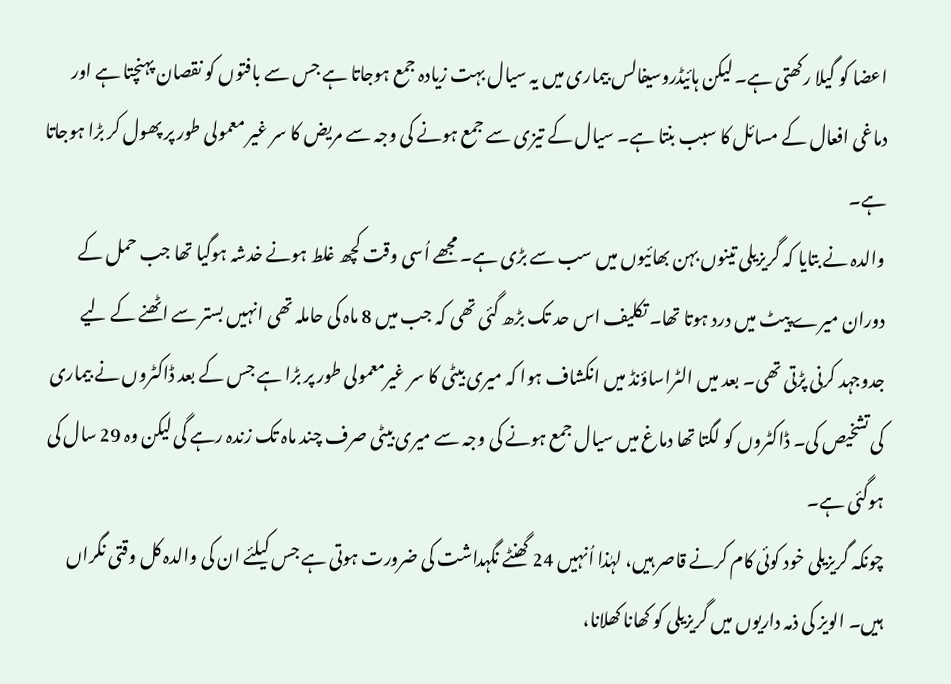اعضا کو گیلا رکھتی ہے۔ لیکن ہائیڈروسیفالس بیماری میں یہ سیال بہت زیادہ جمع ہوجاتا ہے جس سے بافتوں کو نقصان پہنچتا ہے اور دماغی افعال کے مسائل کا سبب بنتا ہے۔ سیال کے تیزی سے جمع ہونے کی وجہ سے مریض کا سر غیر معمولی طور پر پھول کر بڑا ہوجاتا ہے۔
والدہ نے بتایا کہ گریزیلی تینوں بہن بھائیوں میں سب سے بڑی ہے۔ مجھے اُسی وقت کچھ غلط ہونے خدشہ ہوگیا تھا جب حمل کے دوران میرے پیٹ میں درد ہوتا تھا۔ تکلیف اس حد تک بڑھ گئی تھی کہ جب میں 8 ماہ کی حاملہ تھی انہیں بستر سے اٹھنے کے لیے جدوجہد کرنی پڑتی تھی۔ بعد میں الٹراساؤنڈ میں انکشاف ہوا کہ میری بیٹی کا سر غیرمعمولی طور پر بڑا ہے جس کے بعد ڈاکٹروں نے بیماری کی تشخیص کی۔ ڈاکٹروں کو لگتا تھا دماغ میں سیال جمع ہونے کی وجہ سے میری بیٹی صرف چند ماہ تک زندہ رہے گی لیکن وہ 29 سال کی ہوگئی ہے۔
چونکہ گریزیلی خود کوئی کام کرنے قاصر ہیں، لہٰذا اُنہیں 24 گھنٹے نگہداشت کی ضرورت ہوتی ہے جس کیلئے ان کی والدہ کل وقتی نگراں ہیں۔ الویز کی ذمہ داریوں میں گریزیلی کو کھانا کھلانا،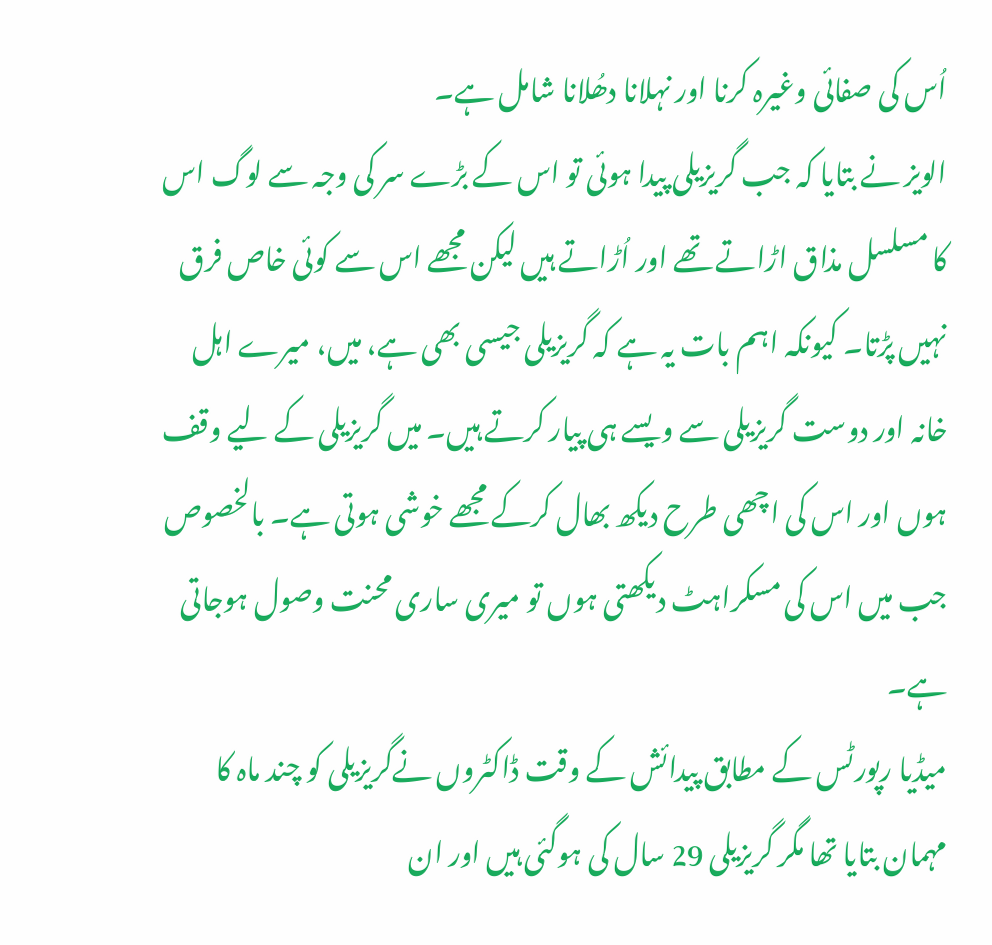اُس کی صفائی وغیرہ کرنا اور نہلانا دھُلانا شامل ہے۔
الویز نے بتایا کہ جب گریزیلی پیدا ہوئی تو اس کے بڑے سر کی وجہ سے لوگ اس کا مسلسل مذاق اڑاتے تھے اور اُڑاتے ہیں لیکن مجھے اس سے کوئی خاص فرق نہیں پڑتا۔ کیونکہ اہم بات یہ ہے کہ گریزیلی جیسی بھی ہے، میں، میرے اہل خانہ اور دوست گریزیلی سے ویسے ہی پیار کرتے ہیں۔ میں گریزیلی کے لیے وقف ہوں اور اس کی اچھی طرح دیکھ بھال کرکے مجھے خوشی ہوتی ہے۔ بالخصوص جب میں اس کی مسکراہٹ دیکھتی ہوں تو میری ساری محنت وصول ہوجاتی ہے۔
میڈیا رپورٹس کے مطابق پیدائش کے وقت ڈاکٹروں نےگریزیلی کو چند ماہ کا مہمان بتایا تھا مگر گریزیلی 29 سال کی ہوگئی ہیں اور ان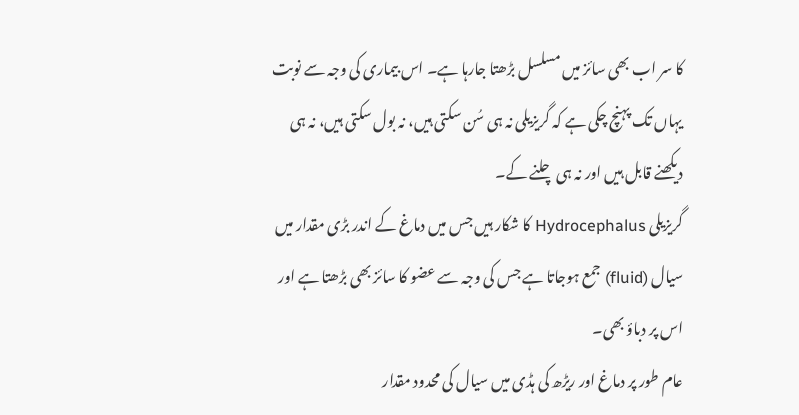کا سر اب بھی سائز میں مسلسل بڑھتا جارہا ہے۔ اس بیماری کی وجہ سے نوبت یہاں تک پہنچ چکی ہے کہ گریزیلی نہ ہی سُن سکتی ہیں، نہ بول سکتی ہیں، نہ ہی دیکھنے قابل ہیں اور نہ ہی چلنے کے۔
گریزیلی Hydrocephalus کا شکار ہیں جس میں دماغ کے اندر بڑی مقدار میں سیال (fluid) جمع ہوجاتا ہے جس کی وجہ سے عضو کا سائز بھی بڑھتا ہے اور اس پر دباؤ بھی۔
عام طور پر دماغ اور ریڑھ کی ہڈی میں سیال کی محدود مقدار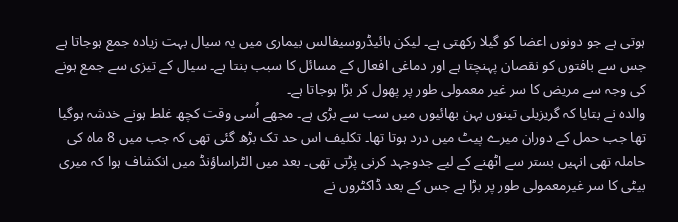ہوتی ہے جو دونوں اعضا کو گیلا رکھتی ہے۔ لیکن ہائیڈروسیفالس بیماری میں یہ سیال بہت زیادہ جمع ہوجاتا ہے جس سے بافتوں کو نقصان پہنچتا ہے اور دماغی افعال کے مسائل کا سبب بنتا ہے۔ سیال کے تیزی سے جمع ہونے کی وجہ سے مریض کا سر غیر معمولی طور پر پھول کر بڑا ہوجاتا ہے۔
والدہ نے بتایا کہ گریزیلی تینوں بہن بھائیوں میں سب سے بڑی ہے۔ مجھے اُسی وقت کچھ غلط ہونے خدشہ ہوگیا تھا جب حمل کے دوران میرے پیٹ میں درد ہوتا تھا۔ تکلیف اس حد تک بڑھ گئی تھی کہ جب میں 8 ماہ کی حاملہ تھی انہیں بستر سے اٹھنے کے لیے جدوجہد کرنی پڑتی تھی۔ بعد میں الٹراساؤنڈ میں انکشاف ہوا کہ میری بیٹی کا سر غیرمعمولی طور پر بڑا ہے جس کے بعد ڈاکٹروں نے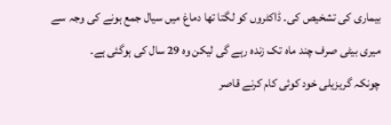بیماری کی تشخیص کی۔ ڈاکٹروں کو لگتا تھا دماغ میں سیال جمع ہونے کی وجہ سے میری بیٹی صرف چند ماہ تک زندہ رہے گی لیکن وہ 29 سال کی ہوگئی ہے۔
چونکہ گریزیلی خود کوئی کام کرنے قاصر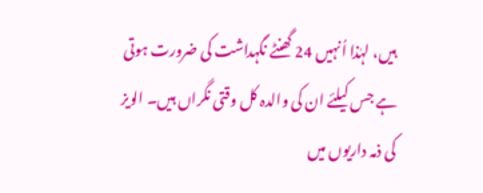ہیں، لہٰذا اُنہیں 24 گھنٹے نگہداشت کی ضرورت ہوتی ہے جس کیلئے ان کی والدہ کل وقتی نگراں ہیں۔ الویز کی ذمہ داریوں میں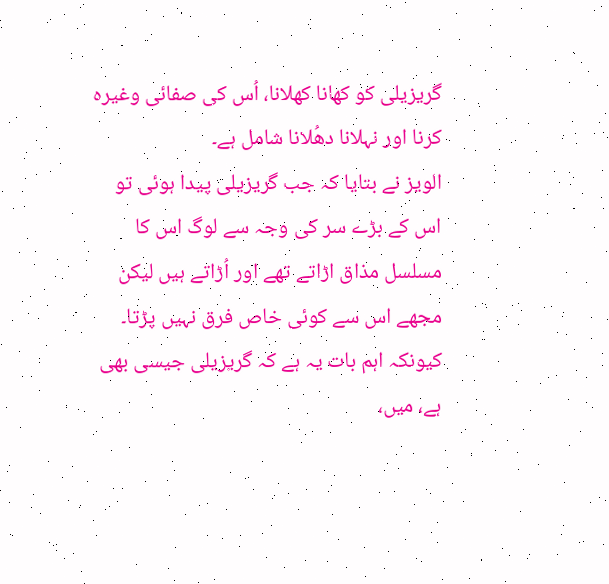گریزیلی کو کھانا کھلانا، اُس کی صفائی وغیرہ کرنا اور نہلانا دھُلانا شامل ہے۔
الویز نے بتایا کہ جب گریزیلی پیدا ہوئی تو اس کے بڑے سر کی وجہ سے لوگ اس کا مسلسل مذاق اڑاتے تھے اور اُڑاتے ہیں لیکن مجھے اس سے کوئی خاص فرق نہیں پڑتا۔ کیونکہ اہم بات یہ ہے کہ گریزیلی جیسی بھی ہے، میں،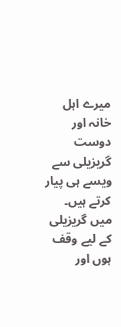میرے اہل خانہ اور دوست گریزیلی سے ویسے ہی پیار کرتے ہیں۔ میں گریزیلی کے لیے وقف ہوں اور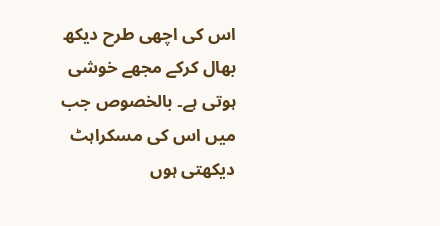اس کی اچھی طرح دیکھ بھال کرکے مجھے خوشی ہوتی ہے۔ بالخصوص جب میں اس کی مسکراہٹ دیکھتی ہوں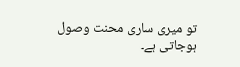تو میری ساری محنت وصول ہوجاتی ہے۔